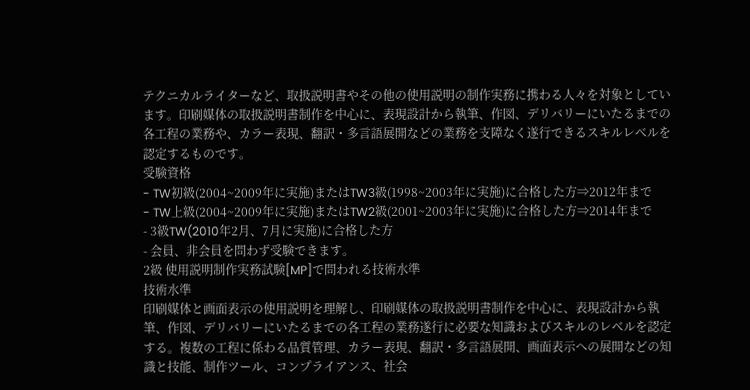テクニカルライターなど、取扱説明書やその他の使用説明の制作実務に携わる人々を対象としています。印刷媒体の取扱説明書制作を中心に、表現設計から執筆、作図、デリバリーにいたるまでの各工程の業務や、カラー表現、翻訳・多言語展開などの業務を支障なく遂行できるスキルレベルを認定するものです。
受験資格
- TW初級(2004~2009年に実施)またはTW3級(1998~2003年に実施)に合格した方⇒2012年まで
- TW上級(2004~2009年に実施)またはTW2級(2001~2003年に実施)に合格した方⇒2014年まで
- 3級TW(2010年2月、7月に実施)に合格した方
- 会員、非会員を問わず受験できます。
2級 使用説明制作実務試験[MP]で問われる技術水準
技術水準
印刷媒体と画面表示の使用説明を理解し、印刷媒体の取扱説明書制作を中心に、表現設計から執筆、作図、デリバリーにいたるまでの各工程の業務遂行に必要な知識およびスキルのレベルを認定する。複数の工程に係わる品質管理、カラー表現、翻訳・多言語展開、画面表示への展開などの知識と技能、制作ツール、コンプライアンス、社会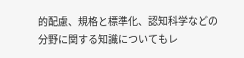的配慮、規格と標準化、認知科学などの分野に関する知識についてもレ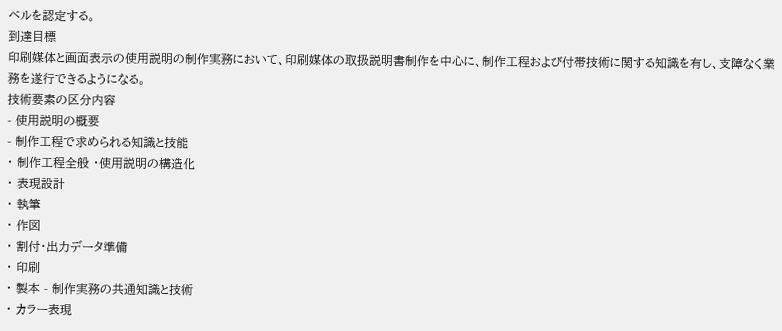ベルを認定する。
到達目標
印刷媒体と画面表示の使用説明の制作実務において、印刷媒体の取扱説明書制作を中心に、制作工程および付帯技術に関する知識を有し、支障なく業務を遂行できるようになる。
技術要素の区分内容
- 使用説明の概要
- 制作工程で求められる知識と技能
・ 制作工程全般 ・使用説明の構造化
・ 表現設計
・ 執筆
・ 作図
・ 割付・出力データ準備
・ 印刷
・ 製本 - 制作実務の共通知識と技術
・ カラー表現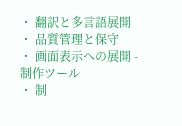・ 翻訳と多言語展開
・ 品質管理と保守
・ 画面表示への展開 - 制作ツール
・ 制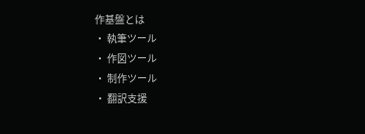作基盤とは
・ 執筆ツール
・ 作図ツール
・ 制作ツール
・ 翻訳支援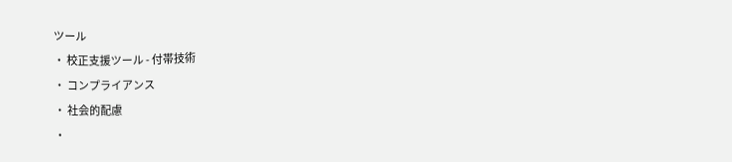ツール
・ 校正支援ツール - 付帯技術
・ コンプライアンス
・ 社会的配慮
・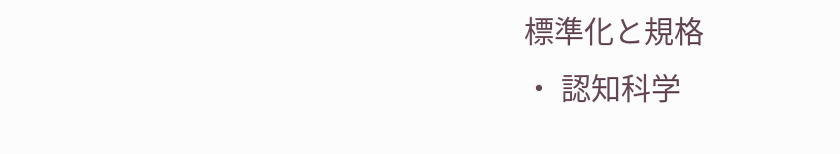標準化と規格
・ 認知科学